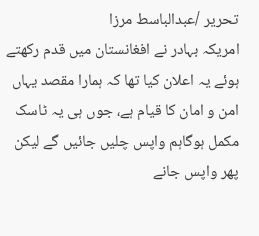تحریر /عبدالباسط مرزا
امریکہ بہادر نے افغانستان میں قدم رکھتے ہوئے یہ اعلان کیا تھا کہ ہمارا مقصد یہاں امن و امان کا قیام ہے، جوں ہی یہ ٹاسک مکمل ہوگاہم واپس چلیں جائیں گے لیکن پھر واپس جانے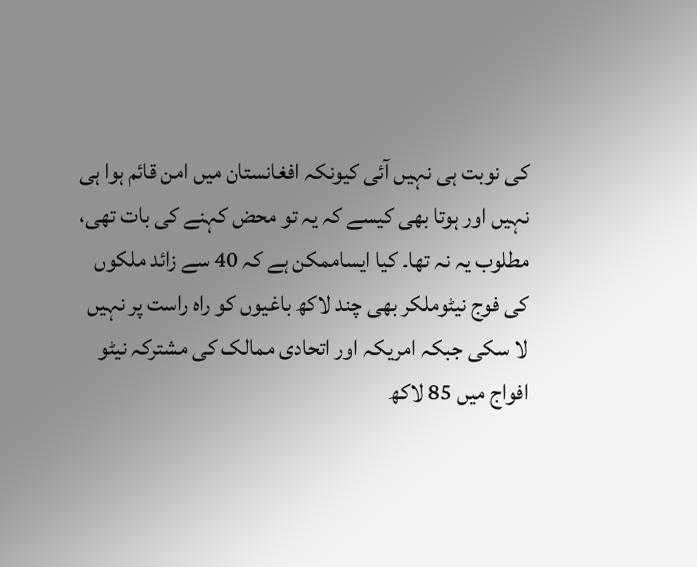کی نوبت ہی نہیں آئی کیونکہ افغانستان میں امن قائم ہوا ہی نہیں اور ہوتا بھی کیسے کہ یہ تو محض کہنے کی بات تھی، مطلوب یہ نہ تھا۔ کیا ایساممکن ہے کہ 40 سے زائد ملکوں کی فوج نیٹوملکر بھی چند لاکھ باغیوں کو راہ راست پر نہیں لا سکی جبکہ امریکہ اور اتحادی ممالک کی مشترکہ نیٹو افواج میں 85 لاکھ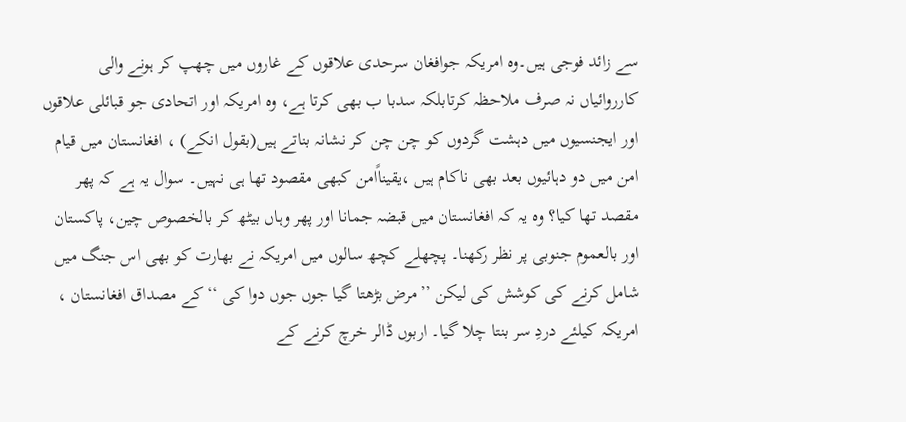سے زائد فوجی ہیں۔وہ امریکہ جوافغان سرحدی علاقوں کے غاروں میں چھپ کر ہونے والی کارروائیاں نہ صرف ملاحظہ کرتابلکہ سدبا ب بھی کرتا ہے، وہ امریکہ اور اتحادی جو قبائلی علاقوں اور ایجنسیوں میں دہشت گردوں کو چن چن کر نشانہ بناتے ہیں(بقول انکے) ، افغانستان میں قیام امن میں دو دہائیوں بعد بھی ناکام ہیں ،یقیناًامن کبھی مقصود تھا ہی نہیں۔ سوال یہ ہے کہ پھر مقصد تھا کیا؟ وہ یہ کہ افغانستان میں قبضہ جمانا اور پھر وہاں بیٹھ کر بالخصوص چین، پاکستان اور بالعموم جنوبی پر نظر رکھنا۔ پچھلے کچھ سالوں میں امریکہ نے بھارت کو بھی اس جنگ میں شامل کرنے کی کوشش کی لیکن ’’مرض بڑھتا گیا جوں جوں دوا کی ‘‘کے مصداق افغانستان ، امریکہ کیلئے دردِ سر بنتا چلا گیا۔ اربوں ڈالر خرچ کرنے کے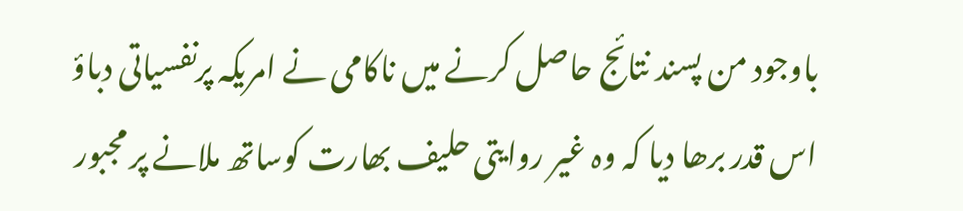باوجود من پسند نتائج حاصل کرنے میں ناکامی نے امریکہ پرنفسیاتی دباؤ اس قدر برھا دیا کہ وہ غیر روایتی حلیف بھارت کوساتھ ملانے پر مجبور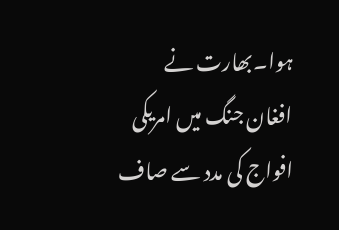ہوا۔بھارت نے افغان جنگ میں امریکی افواج کی مدد سے صاف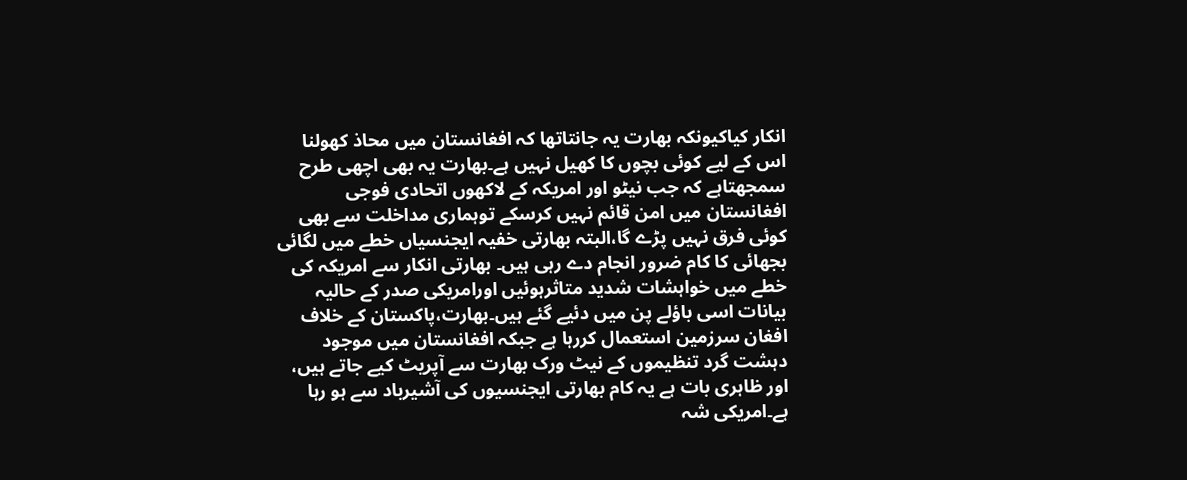انکار کیاکیونکہ بھارت یہ جانتاتھا کہ افغانستان میں محاذ کھولنا اس کے لیے کوئی بچوں کا کھیل نہیں ہے۔بھارت یہ بھی اچھی طرح سمجھتاہے کہ جب نیٹو اور امریکہ کے لاکھوں اتحادی فوجی افغانستان میں امن قائم نہیں کرسکے توہماری مداخلت سے بھی کوئی فرق نہیں پڑے گا،البتہ بھارتی خفیہ ایجنسیاں خطے میں لگائی بجھائی کا کام ضرور انجام دے رہی ہیں۔ بھارتی انکار سے امریکہ کی خطے میں خواہشات شدید متاثرہوئیں اورامریکی صدر کے حالیہ بیانات اسی باؤلے پن میں دئیے گئے ہیں۔بھارت،پاکستان کے خلاف افغان سرزمین استعمال کررہا ہے جبکہ افغانستان میں موجود دہشت گرد تنظیموں کے نیٹ ورک بھارت سے آپریٹ کیے جاتے ہیں، اور ظاہری بات ہے یہ کام بھارتی ایجنسیوں کی آشیرباد سے ہو رہا ہے۔امریکی شہ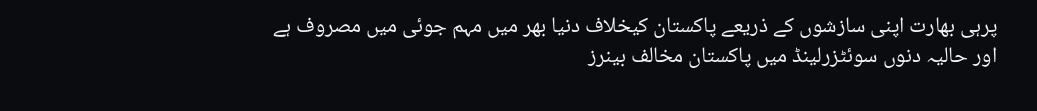پرہی بھارت اپنی سازشوں کے ذریعے پاکستان کیخلاف دنیا بھر میں مہم جوئی میں مصروف ہے اور حالیہ دنوں سوئٹزرلینڈ میں پاکستان مخالف بینرز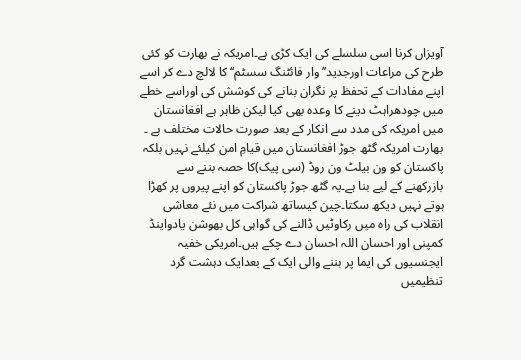آویزاں کرنا اسی سلسلے کی ایک کڑی ہے۔امریکہ نے بھارت کو کئی طرح کی مراعات اورجدید’’وار فائٹنگ سسٹم‘‘ کا لالچ دے کر اسے اپنے مفادات کے تحفظ پر نگران بنانے کی کوشش کی اوراسے خطے میں چودھراہٹ دینے کا وعدہ بھی کیا لیکن ظاہر ہے افغانستان میں امریکہ کی مدد سے انکار کے بعد صورت حالات مختلف ہے ۔
بھارت امریکہ گٹھ جوڑ افغانستان میں قیامِ امن کیلئے نہیں بلکہ پاکستان کو ون بیلٹ ون روڈ (سی پیک)کا حصہ بننے سے بازرکھنے کے لیے بنا ہے۔یہ گٹھ جوڑ پاکستان کو اپنے پیروں پر کھڑا ہوتے نہیں دیکھ سکتا۔چین کیساتھ شراکت میں نئے معاشی انقلاب کی راہ میں رکاوٹیں ڈالنے کی گواہی کل بھوشن یادواینڈ کمپنی اور احسان اللہ احسان دے چکے ہیں۔امریکی خفیہ ایجنسیوں کی ایما پر بننے والی ایک کے بعدایک دہشت گرد تنظیمیں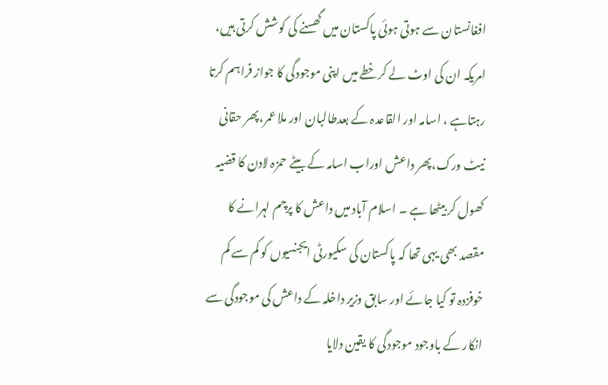افغانستان سے ہوتی ہوئی پاکستان میں گھسنے کی کوشش کرتی ہیں، امریکہ ان کی اوٹ لے کرخطے میں اپنی موجودگی کا جواز فراہم کرتا رہتاہے ، اسامہ اور القاعدہ کے بعدطالبان اور ملا عمر،پھر حقانی نیٹ ورک،پھر داعش اوراب اسامہ کے بیٹے حمزہ لادن کا قضیہ کھول کر بیٹھا ہے ۔ اسلام آباد میں داعش کا پرچم لہرانے کا مقصد بھی یہی تھا کہ پاکستان کی سکیورٹی ایجنسیوں کو کم سے کم خوفزدہ تو کیا جائے اور سابق وزیر داخلہ کے داعش کی موجودگی سے انکار کے باوجود موجودگی کا یقین دلایا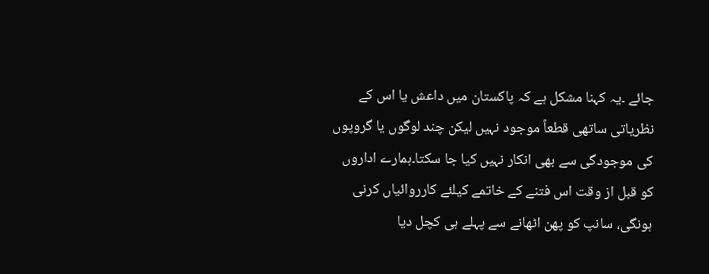جائے ۔یہ کہنا مشکل ہے کہ پاکستان میں داعش یا اس کے نظریاتی ساتھی قطعاً موجود نہیں لیکن چند لوگوں یا گروپوں کی موجودگی سے بھی انکار نہیں کیا جا سکتا۔ہمارے اداروں کو قبل از وقت اس فتنے کے خاتمے کیلئے کارروائیاں کرنی ہونگی، سانپ کو پھن اٹھانے سے پہلے ہی کچل دیا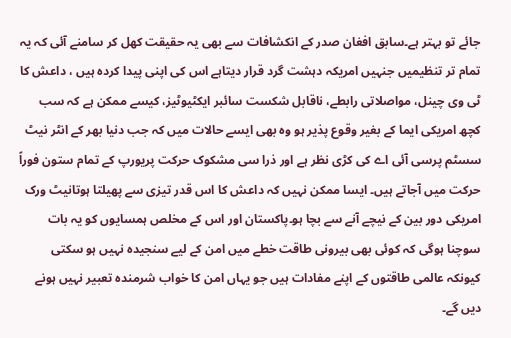جائے تو بہتر ہے۔سابق افغان صدر کے انکشافات سے بھی یہ حقیقت کھل کر سامنے آئی کہ یہ تمام تر تنظیمیں جنہیں امریکہ دہشت گرد قرار دیتاہے اس کی اپنی پیدا کردہ ہیں ، داعش کا ٹی وی چینل، مواصلاتی رابطے، ناقابل شکست سائبر ایکٹیوٹیز، کیسے ممکن ہے کہ سب کچھ امریکی ایما کے بغیر وقوع پذیر ہو وہ بھی ایسے حالات میں کہ جب دنیا بھر کے انٹر نیٹ سسٹم پرسی آئی اے کی کڑی نظر ہے اور ذرا سی مشکوک حرکت پریورپ کے تمام ستون فوراً حرکت میں آجاتے ہیں۔ ایسا ممکن نہیں کہ داعش کا اس قدر تیزی سے پھیلتا ہوتانیٹ ورک امریکی دور بین کے نیچے آنے سے بچا ہو۔پاکستان اور اس کے مخلص ہمسایوں کو یہ بات سوچنا ہوگی کہ کوئی بھی بیرونی طاقت خطے میں امن کے لیے سنجیدہ نہیں ہو سکتی کیونکہ عالمی طاقتوں کے اپنے مفادات ہیں جو یہاں امن کا خواب شرمندہ تعبیر نہیں ہونے دیں گے۔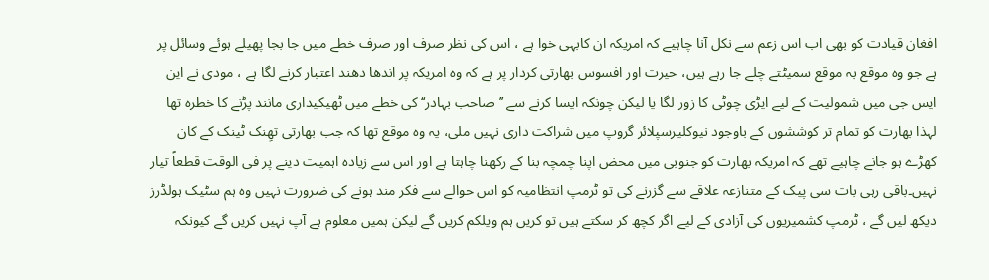افغان قیادت کو بھی اب اس زعم سے نکل آنا چاہیے کہ امریکہ ان کابہی خوا ہے ، اس کی نظر صرف اور صرف خطے میں جا بجا پھیلے ہوئے وسائل پر ہے جو وہ موقع بہ موقع سمیٹتے چلے جا رہے ہیں، حیرت اور افسوس بھارتی کردار پر ہے کہ وہ امریکہ پر اندھا دھند اعتبار کرنے لگا ہے ، مودی نے این ایس جی میں شمولیت کے لیے ایڑی چوٹی کا زور لگا یا لیکن چونکہ ایسا کرنے سے ’’صاحب بہادر‘‘ کی خطے میں ٹھیکیداری مانند پڑنے کا خطرہ تھا لہذا بھارت کو تمام تر کوششوں کے باوجود نیوکلیرسپلائر گروپ میں شراکت داری نہیں ملی، یہ وہ موقع تھا کہ جب بھارتی تھِنک ٹینک کے کان کھڑے ہو جانے چاہیے تھے کہ امریکہ بھارت کو جنوبی میں محض اپنا چمچہ بنا کے رکھنا چاہتا ہے اور اس سے زیادہ اہمیت دینے پر فی الوقت قطعاً تیار نہیں۔باقی رہی بات سی پیک کے متنازعہ علاقے سے گزرنے کی تو ٹرمپ انتظامیہ کو اس حوالے سے فکر مند ہونے کی ضرورت نہیں وہ ہم سٹیک ہولڈرز دیکھ لیں گے ، ٹرمپ کشمیریوں کی آزادی کے لیے اگر کچھ کر سکتے ہیں تو کریں ہم ویلکم کریں گے لیکن ہمیں معلوم ہے آپ نہیں کریں گے کیونکہ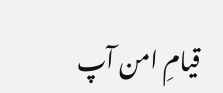قیامِ امن آپ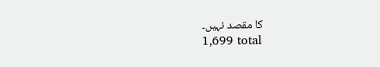کا مقصد نہیں۔
1,699 total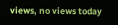views, no views today